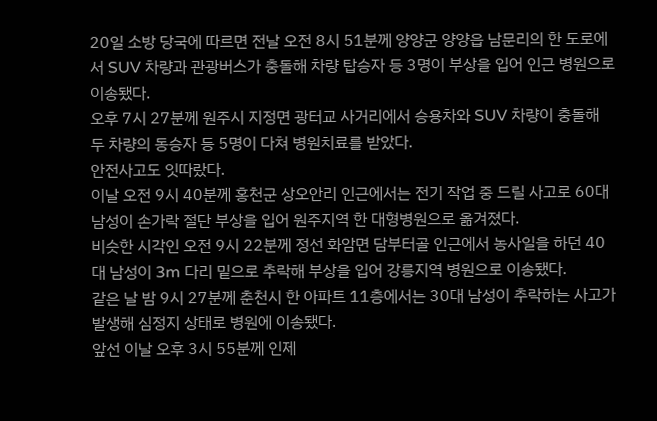20일 소방 당국에 따르면 전날 오전 8시 51분께 양양군 양양읍 남문리의 한 도로에서 SUV 차량과 관광버스가 충돌해 차량 탑승자 등 3명이 부상을 입어 인근 병원으로 이송됐다.
오후 7시 27분께 원주시 지정면 광터교 사거리에서 승용차와 SUV 차량이 충돌해 두 차량의 동승자 등 5명이 다쳐 병원치료를 받았다.
안전사고도 잇따랐다.
이날 오전 9시 40분께 홍천군 상오안리 인근에서는 전기 작업 중 드릴 사고로 60대 남성이 손가락 절단 부상을 입어 원주지역 한 대형병원으로 옮겨졌다.
비슷한 시각인 오전 9시 22분께 정선 화암면 담부터골 인근에서 농사일을 하던 40대 남성이 3m 다리 밑으로 추락해 부상을 입어 강릉지역 병원으로 이송됐다.
같은 날 밤 9시 27분께 춘천시 한 아파트 11층에서는 30대 남성이 추락하는 사고가 발생해 심정지 상태로 병원에 이송됐다.
앞선 이날 오후 3시 55분께 인제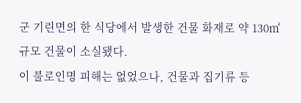군 기린면의 한 식당에서 발생한 건물 화재로 약 130㎡ 규모 건물이 소실됐다.
이 불로인명 피해는 없었으나, 건물과 집기류 등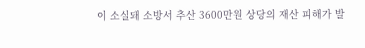이 소실돼 소방서 추산 3600만원 상당의 재산 피해가 발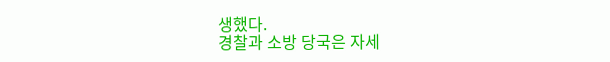생했다.
경찰과 소방 당국은 자세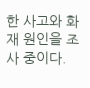한 사고와 화재 원인을 조사 중이다.